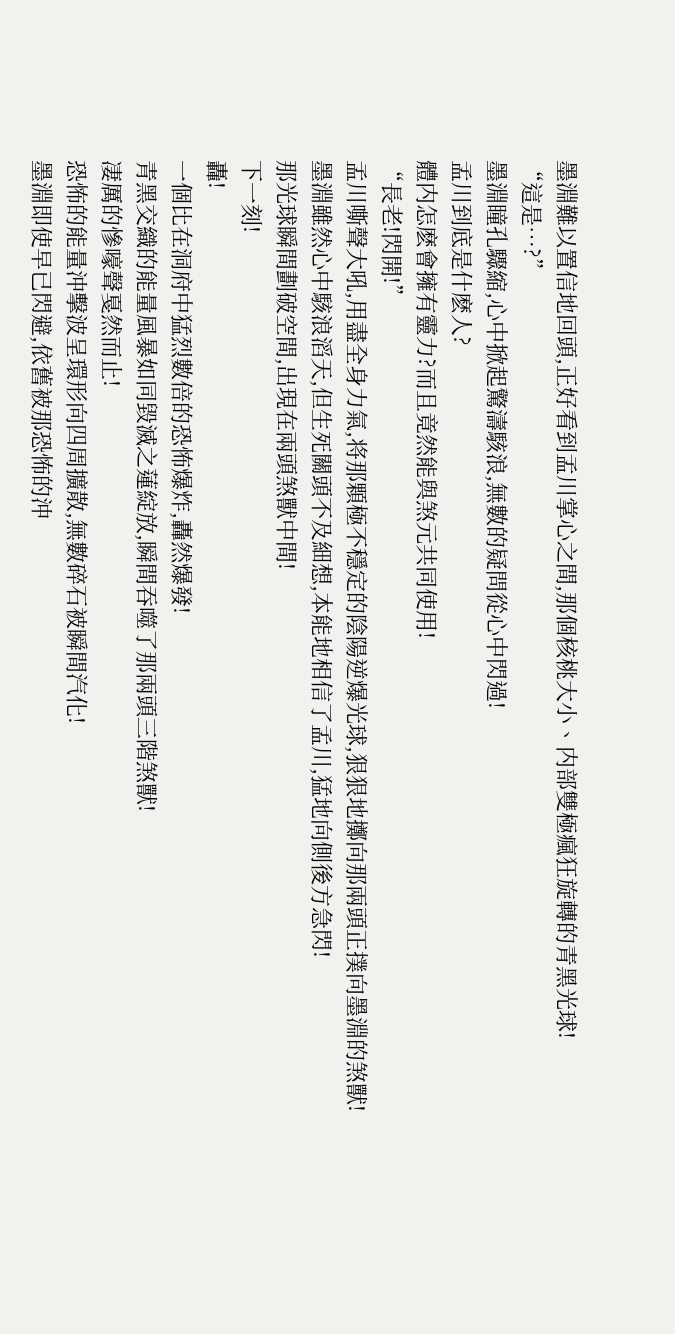墨淵難以置信地回頭,正好看到孟川掌心之間,那個核桃大小、内部雙極瘋狂旋轉的青黑光球!
“這是…?”
墨淵瞳孔驟縮,心中掀起驚濤駭浪,無數的疑問從心中閃過!
孟川到底是什麽人?
體内怎麽會擁有靈力?而且竟然能與煞元共同使用!
“長老!閃開!”
孟川嘶聲大吼,用盡全身力氣,将那顆極不穩定的陰陽逆爆光球,狠狠地擲向那兩頭正撲向墨淵的煞獸!
墨淵雖然心中駭浪滔天,但生死關頭不及細想,本能地相信了孟川,猛地向側後方急閃!
那光球瞬間劃破空間,出現在兩頭煞獸中間!
下一刻!
轟!
一個比在洞府中猛烈數倍的恐怖爆炸,轟然爆發!
青黑交織的能量風暴如同毀滅之蓮綻放,瞬間吞噬了那兩頭三階煞獸!
凄厲的慘嚎聲戛然而止!
恐怖的能量沖擊波呈環形向四周擴散,無數碎石被瞬間汽化!
墨淵即使早已閃避,依舊被那恐怖的沖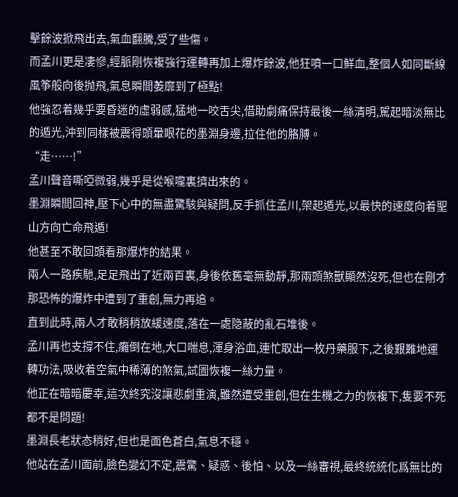擊餘波掀飛出去,氣血翻騰,受了些傷。
而孟川更是凄慘,經脈剛恢複強行運轉再加上爆炸餘波,他狂噴一口鮮血,整個人如同斷線風筝般向後抛飛,氣息瞬間萎靡到了極點!
他強忍着幾乎要昏迷的虛弱感,猛地一咬舌尖,借助劇痛保持最後一絲清明,駕起暗淡無比的遁光,沖到同樣被震得頭暈眼花的墨淵身邊,拉住他的胳膊。
“走……!”
孟川聲音嘶啞微弱,幾乎是從喉嚨裏擠出來的。
墨淵瞬間回神,壓下心中的無盡驚駭與疑問,反手抓住孟川,架起遁光,以最快的速度向着聖山方向亡命飛遁!
他甚至不敢回頭看那爆炸的結果。
兩人一路疾馳,足足飛出了近兩百裏,身後依舊毫無動靜,那兩頭煞獸顯然沒死,但也在剛才那恐怖的爆炸中遭到了重創,無力再追。
直到此時,兩人才敢稍稍放緩速度,落在一處隐蔽的亂石堆後。
孟川再也支撐不住,癱倒在地,大口喘息,渾身浴血,連忙取出一枚丹藥服下,之後艱難地運轉功法,吸收着空氣中稀薄的煞氣,試圖恢複一絲力量。
他正在暗暗慶幸,這次終究沒讓悲劇重演,雖然遭受重創,但在生機之力的恢複下,隻要不死都不是問題!
墨淵長老狀态稍好,但也是面色蒼白,氣息不穩。
他站在孟川面前,臉色變幻不定,震驚、疑惑、後怕、以及一絲審視,最終統統化爲無比的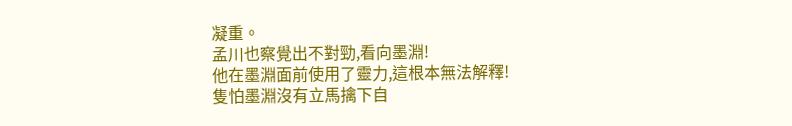凝重。
孟川也察覺出不對勁,看向墨淵!
他在墨淵面前使用了靈力,這根本無法解釋!
隻怕墨淵沒有立馬擒下自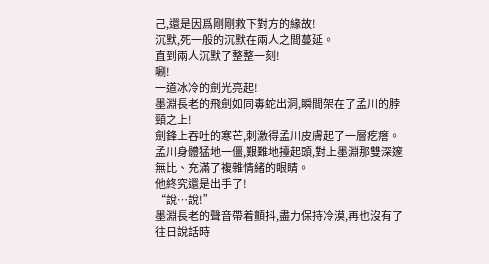己,還是因爲剛剛救下對方的緣故!
沉默,死一般的沉默在兩人之間蔓延。
直到兩人沉默了整整一刻!
唰!
一道冰冷的劍光亮起!
墨淵長老的飛劍如同毒蛇出洞,瞬間架在了孟川的脖頸之上!
劍鋒上吞吐的寒芒,刺激得孟川皮膚起了一層疙瘩。
孟川身體猛地一僵,艱難地擡起頭,對上墨淵那雙深邃無比、充滿了複雜情緒的眼睛。
他終究還是出手了!
“說…說!”
墨淵長老的聲音帶着顫抖,盡力保持冷漠,再也沒有了往日說話時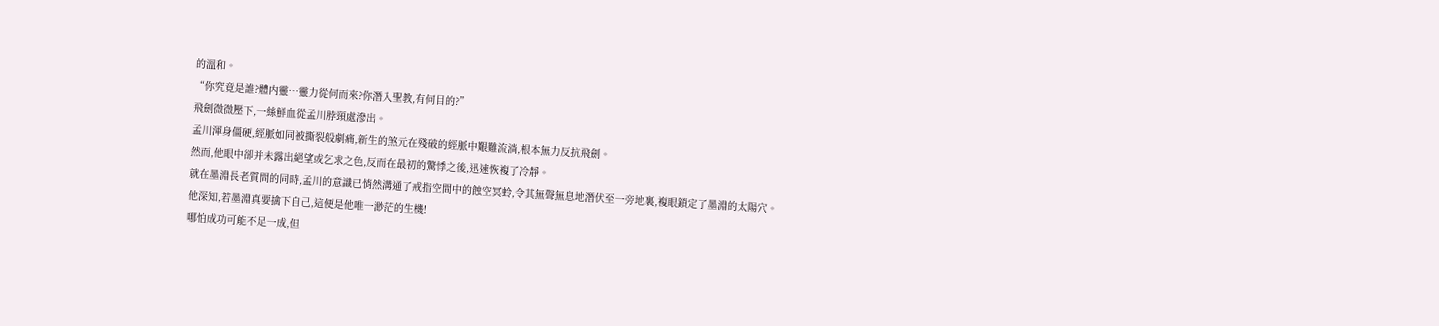的溫和。
“你究竟是誰?體内靈…靈力從何而來?你潛入聖教,有何目的?”
飛劍微微壓下,一絲鮮血從孟川脖頸處滲出。
孟川渾身僵硬,經脈如同被撕裂般劇痛,新生的煞元在殘破的經脈中艱難流淌,根本無力反抗飛劍。
然而,他眼中卻并未露出絕望或乞求之色,反而在最初的驚悸之後,迅速恢複了冷靜。
就在墨淵長老質問的同時,孟川的意識已悄然溝通了戒指空間中的蝕空冥蛉,令其無聲無息地潛伏至一旁地裏,複眼鎖定了墨淵的太陽穴。
他深知,若墨淵真要擒下自己,這便是他唯一渺茫的生機!
哪怕成功可能不足一成,但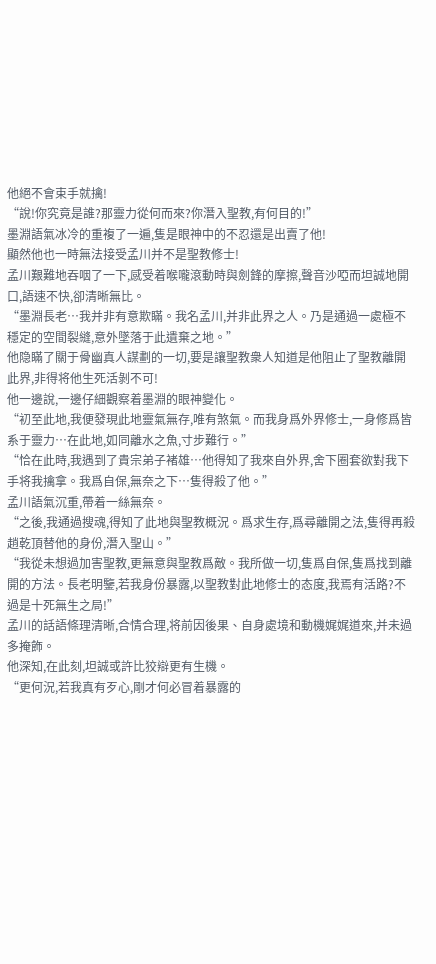他絕不會束手就擒!
“說!你究竟是誰?那靈力從何而來?你潛入聖教,有何目的!”
墨淵語氣冰冷的重複了一遍,隻是眼神中的不忍還是出賣了他!
顯然他也一時無法接受孟川并不是聖教修士!
孟川艱難地吞咽了一下,感受着喉嚨滾動時與劍鋒的摩擦,聲音沙啞而坦誠地開口,語速不快,卻清晰無比。
“墨淵長老…我并非有意欺瞞。我名孟川,并非此界之人。乃是通過一處極不穩定的空間裂縫,意外墜落于此遺棄之地。”
他隐瞞了關于骨幽真人謀劃的一切,要是讓聖教衆人知道是他阻止了聖教離開此界,非得将他生死活剝不可!
他一邊說,一邊仔細觀察着墨淵的眼神變化。
“初至此地,我便發現此地靈氣無存,唯有煞氣。而我身爲外界修士,一身修爲皆系于靈力…在此地,如同離水之魚,寸步難行。”
“恰在此時,我遇到了貴宗弟子褚雄…他得知了我來自外界,舍下圈套欲對我下手将我擒拿。我爲自保,無奈之下…隻得殺了他。”
孟川語氣沉重,帶着一絲無奈。
“之後,我通過搜魂,得知了此地與聖教概況。爲求生存,爲尋離開之法,隻得再殺趙乾頂替他的身份,潛入聖山。”
“我從未想過加害聖教,更無意與聖教爲敵。我所做一切,隻爲自保,隻爲找到離開的方法。長老明鑒,若我身份暴露,以聖教對此地修士的态度,我焉有活路?不過是十死無生之局!”
孟川的話語條理清晰,合情合理,将前因後果、自身處境和動機娓娓道來,并未過多掩飾。
他深知,在此刻,坦誠或許比狡辯更有生機。
“更何況,若我真有歹心,剛才何必冒着暴露的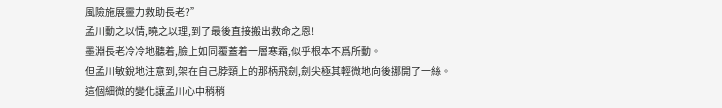風險施展靈力救助長老?”
孟川動之以情,曉之以理,到了最後直接搬出救命之恩!
墨淵長老冷冷地聽着,臉上如同覆蓋着一層寒霜,似乎根本不爲所動。
但孟川敏銳地注意到,架在自己脖頸上的那柄飛劍,劍尖極其輕微地向後挪開了一絲。
這個細微的變化讓孟川心中稍稍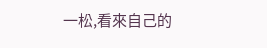一松,看來自己的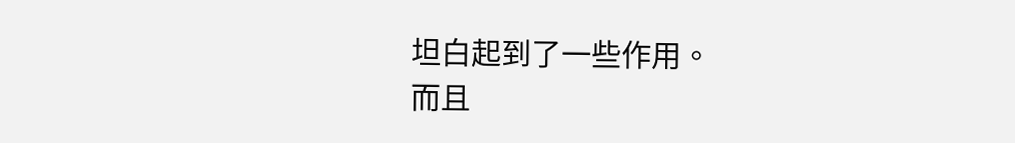坦白起到了一些作用。
而且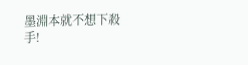墨淵本就不想下殺手!